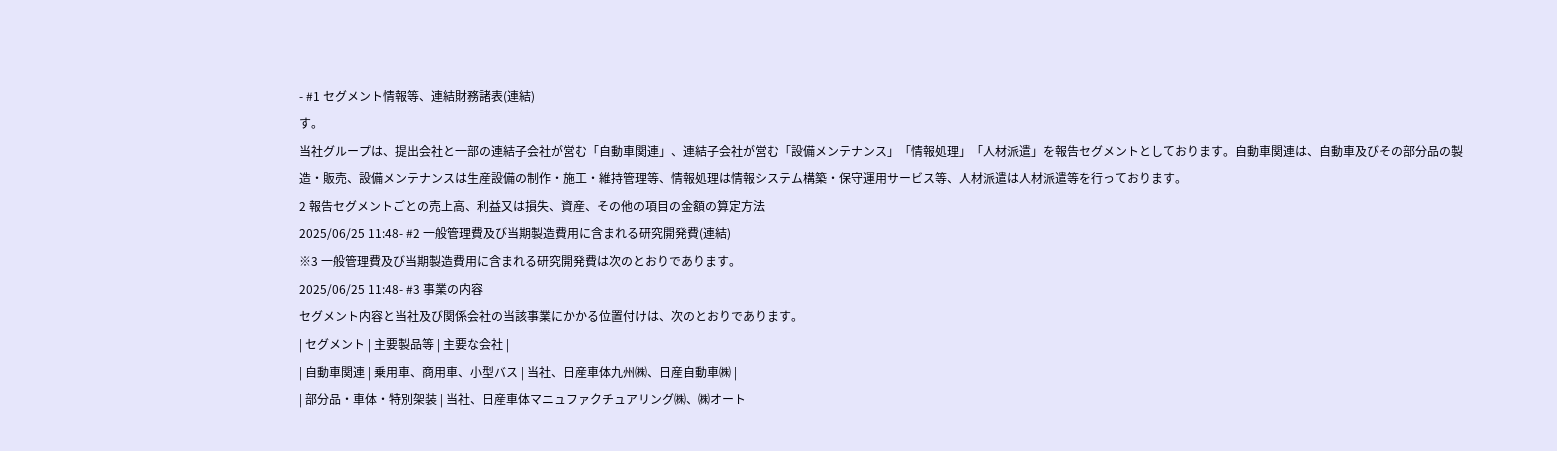- #1 セグメント情報等、連結財務諸表(連結)
す。
当社グループは、提出会社と一部の連結子会社が営む「自動車関連」、連結子会社が営む「設備メンテナンス」「情報処理」「人材派遣」を報告セグメントとしております。自動車関連は、自動車及びその部分品の製造・販売、設備メンテナンスは生産設備の制作・施工・維持管理等、情報処理は情報システム構築・保守運用サービス等、人材派遣は人材派遣等を行っております。
2 報告セグメントごとの売上高、利益又は損失、資産、その他の項目の金額の算定方法
2025/06/25 11:48- #2 一般管理費及び当期製造費用に含まれる研究開発費(連結)
※3 一般管理費及び当期製造費用に含まれる研究開発費は次のとおりであります。
2025/06/25 11:48- #3 事業の内容
セグメント内容と当社及び関係会社の当該事業にかかる位置付けは、次のとおりであります。
| セグメント | 主要製品等 | 主要な会社 |
| 自動車関連 | 乗用車、商用車、小型バス | 当社、日産車体九州㈱、日産自動車㈱ |
| 部分品・車体・特別架装 | 当社、日産車体マニュファクチュアリング㈱、㈱オート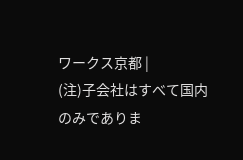ワークス京都 |
(注)子会社はすべて国内のみでありま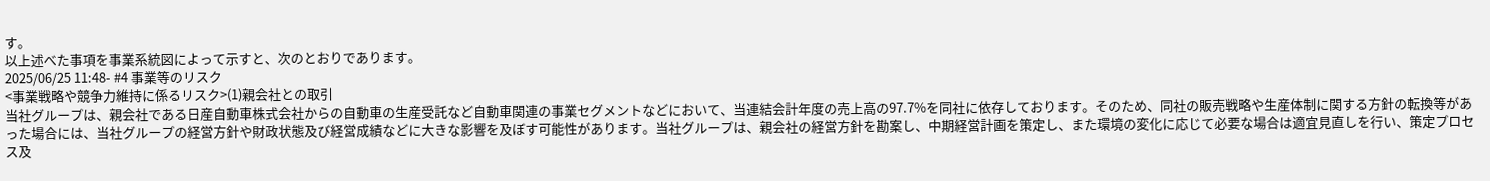す。
以上述べた事項を事業系統図によって示すと、次のとおりであります。
2025/06/25 11:48- #4 事業等のリスク
<事業戦略や競争力維持に係るリスク>(1)親会社との取引
当社グループは、親会社である日産自動車株式会社からの自動車の生産受託など自動車関連の事業セグメントなどにおいて、当連結会計年度の売上高の97.7%を同社に依存しております。そのため、同社の販売戦略や生産体制に関する方針の転換等があった場合には、当社グループの経営方針や財政状態及び経営成績などに大きな影響を及ぼす可能性があります。当社グループは、親会社の経営方針を勘案し、中期経営計画を策定し、また環境の変化に応じて必要な場合は適宜見直しを行い、策定プロセス及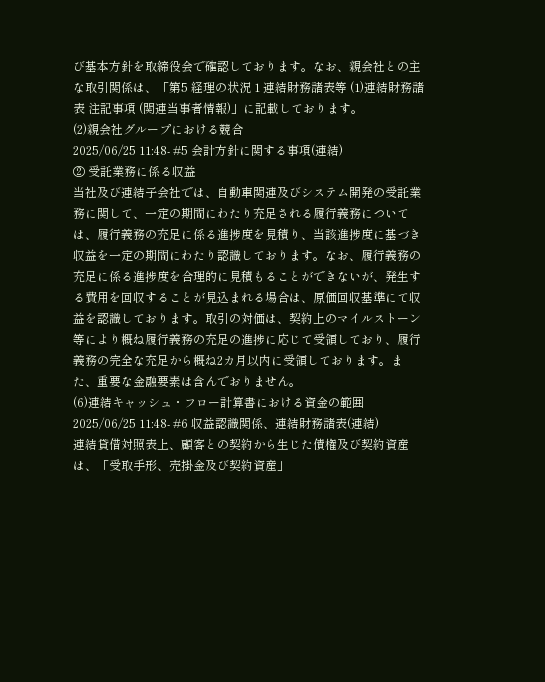び基本方針を取締役会で確認しております。なお、親会社との主な取引関係は、「第5 経理の状況 1 連結財務諸表等 (1)連結財務諸表 注記事項 (関連当事者情報)」に記載しております。
(2)親会社グループにおける競合
2025/06/25 11:48- #5 会計方針に関する事項(連結)
② 受託業務に係る収益
当社及び連結子会社では、自動車関連及びシステム開発の受託業務に関して、一定の期間にわたり充足される履行義務については、履行義務の充足に係る進捗度を見積り、当該進捗度に基づき収益を一定の期間にわたり認識しております。なお、履行義務の充足に係る進捗度を合理的に見積もることができないが、発生する費用を回収することが見込まれる場合は、原価回収基準にて収益を認識しております。取引の対価は、契約上のマイルストーン等により概ね履行義務の充足の進捗に応じて受領しており、履行義務の完全な充足から概ね2カ月以内に受領しております。また、重要な金融要素は含んでおりません。
(6)連結キャッシュ・フロー計算書における資金の範囲
2025/06/25 11:48- #6 収益認識関係、連結財務諸表(連結)
連結貸借対照表上、顧客との契約から生じた債権及び契約資産は、「受取手形、売掛金及び契約資産」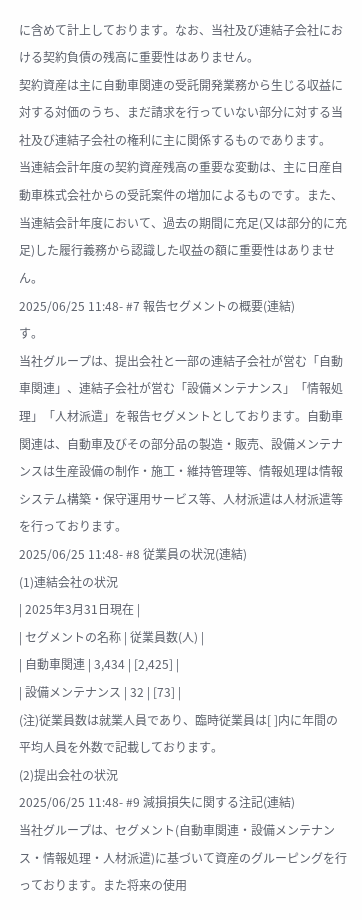に含めて計上しております。なお、当社及び連結子会社における契約負債の残高に重要性はありません。
契約資産は主に自動車関連の受託開発業務から生じる収益に対する対価のうち、まだ請求を行っていない部分に対する当社及び連結子会社の権利に主に関係するものであります。
当連結会計年度の契約資産残高の重要な変動は、主に日産自動車株式会社からの受託案件の増加によるものです。また、当連結会計年度において、過去の期間に充足(又は部分的に充足)した履行義務から認識した収益の額に重要性はありません。
2025/06/25 11:48- #7 報告セグメントの概要(連結)
す。
当社グループは、提出会社と一部の連結子会社が営む「自動車関連」、連結子会社が営む「設備メンテナンス」「情報処理」「人材派遣」を報告セグメントとしております。自動車関連は、自動車及びその部分品の製造・販売、設備メンテナンスは生産設備の制作・施工・維持管理等、情報処理は情報システム構築・保守運用サービス等、人材派遣は人材派遣等を行っております。
2025/06/25 11:48- #8 従業員の状況(連結)
(1)連結会社の状況
| 2025年3月31日現在 |
| セグメントの名称 | 従業員数(人) |
| 自動車関連 | 3,434 | [2,425] |
| 設備メンテナンス | 32 | [73] |
(注)従業員数は就業人員であり、臨時従業員は[ ]内に年間の平均人員を外数で記載しております。
(2)提出会社の状況
2025/06/25 11:48- #9 減損損失に関する注記(連結)
当社グループは、セグメント(自動車関連・設備メンテナンス・情報処理・人材派遣)に基づいて資産のグルーピングを行っております。また将来の使用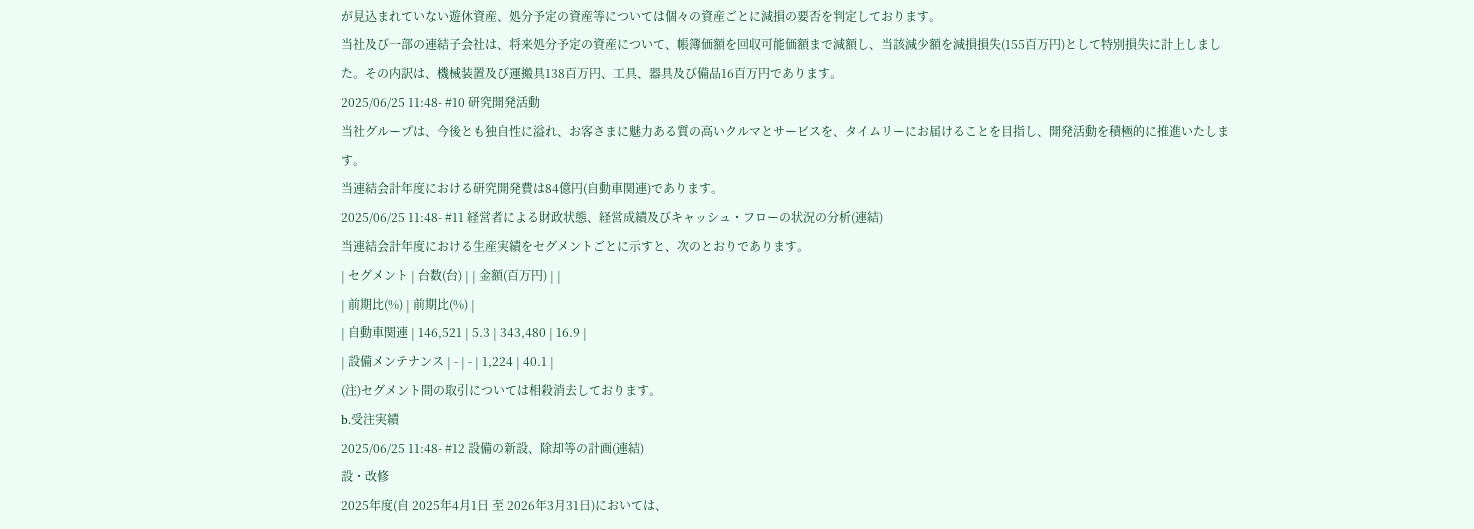が見込まれていない遊休資産、処分予定の資産等については個々の資産ごとに減損の要否を判定しております。
当社及び一部の連結子会社は、将来処分予定の資産について、帳簿価額を回収可能価額まで減額し、当該減少額を減損損失(155百万円)として特別損失に計上しました。その内訳は、機械装置及び運搬具138百万円、工具、器具及び備品16百万円であります。
2025/06/25 11:48- #10 研究開発活動
当社グループは、今後とも独自性に溢れ、お客さまに魅力ある質の高いクルマとサービスを、タイムリーにお届けることを目指し、開発活動を積極的に推進いたします。
当連結会計年度における研究開発費は84億円(自動車関連)であります。
2025/06/25 11:48- #11 経営者による財政状態、経営成績及びキャッシュ・フローの状況の分析(連結)
当連結会計年度における生産実績をセグメントごとに示すと、次のとおりであります。
| セグメント | 台数(台) | | 金額(百万円) | |
| 前期比(%) | 前期比(%) |
| 自動車関連 | 146,521 | 5.3 | 343,480 | 16.9 |
| 設備メンテナンス | - | - | 1,224 | 40.1 |
(注)セグメント間の取引については相殺消去しております。
b.受注実績
2025/06/25 11:48- #12 設備の新設、除却等の計画(連結)
設・改修
2025年度(自 2025年4月1日 至 2026年3月31日)においては、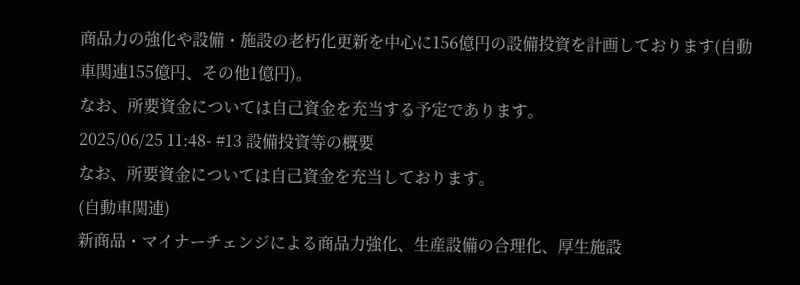商品力の強化や設備・施設の老朽化更新を中心に156億円の設備投資を計画しております(自動車関連155億円、その他1億円)。
なお、所要資金については自己資金を充当する予定であります。
2025/06/25 11:48- #13 設備投資等の概要
なお、所要資金については自己資金を充当しております。
(自動車関連)
新商品・マイナーチェンジによる商品力強化、生産設備の合理化、厚生施設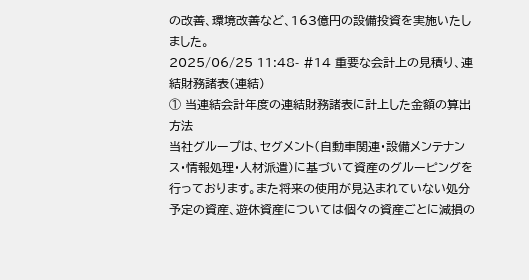の改善、環境改善など、163億円の設備投資を実施いたしました。
2025/06/25 11:48- #14 重要な会計上の見積り、連結財務諸表(連結)
① 当連結会計年度の連結財務諸表に計上した金額の算出方法
当社グループは、セグメント(自動車関連・設備メンテナンス・情報処理・人材派遣)に基づいて資産のグルーピングを行っております。また将来の使用が見込まれていない処分予定の資産、遊休資産については個々の資産ごとに減損の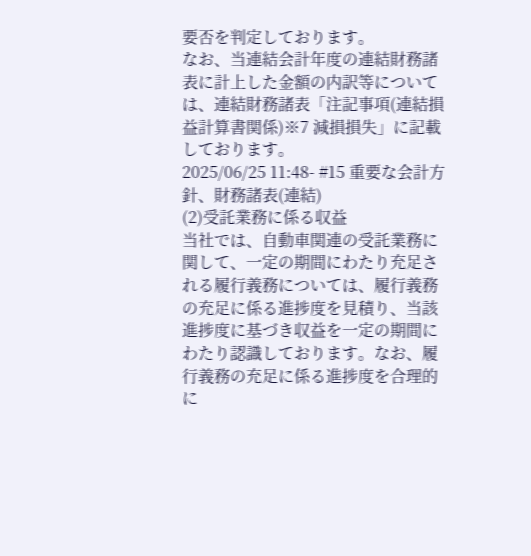要否を判定しております。
なお、当連結会計年度の連結財務諸表に計上した金額の内訳等については、連結財務諸表「注記事項(連結損益計算書関係)※7 減損損失」に記載しております。
2025/06/25 11:48- #15 重要な会計方針、財務諸表(連結)
(2)受託業務に係る収益
当社では、自動車関連の受託業務に関して、一定の期間にわたり充足される履行義務については、履行義務の充足に係る進捗度を見積り、当該進捗度に基づき収益を一定の期間にわたり認識しております。なお、履行義務の充足に係る進捗度を合理的に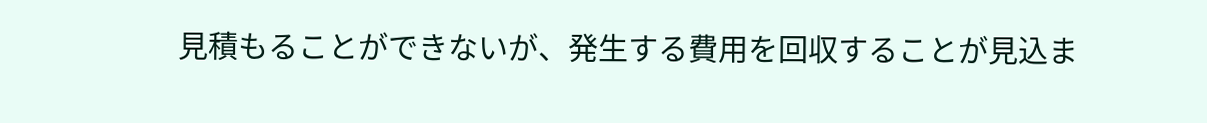見積もることができないが、発生する費用を回収することが見込ま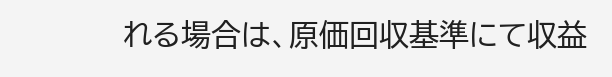れる場合は、原価回収基準にて収益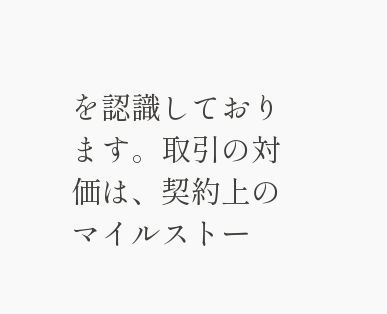を認識しております。取引の対価は、契約上のマイルストー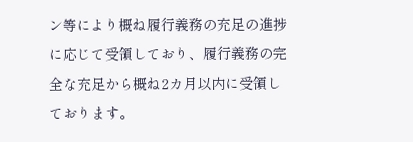ン等により概ね履行義務の充足の進捗に応じて受領しており、履行義務の完全な充足から概ね2カ月以内に受領しております。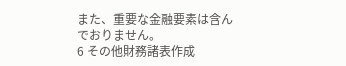また、重要な金融要素は含んでおりません。
6 その他財務諸表作成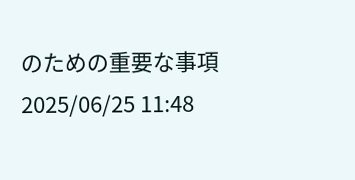のための重要な事項
2025/06/25 11:48